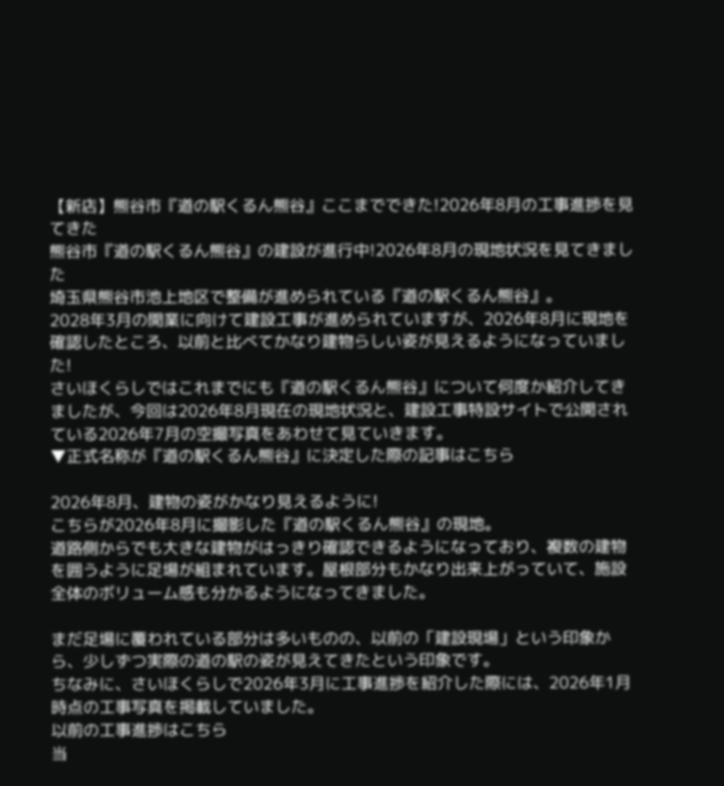【新店】熊谷市『道の駅くるん熊谷』ここまでできた!2026年8月の工事進捗を見てきた
熊谷市『道の駅くるん熊谷』の建設が進行中!2026年8月の現地状況を見てきました
埼玉県熊谷市池上地区で整備が進められている『道の駅くるん熊谷』。
2028年3月の開業に向けて建設工事が進められていますが、2026年8月に現地を確認したところ、以前と比べてかなり建物らしい姿が見えるようになっていました!
さいほくらしではこれまでにも『道の駅くるん熊谷』について何度か紹介してきましたが、今回は2026年8月現在の現地状況と、建設工事特設サイトで公開されている2026年7月の空撮写真をあわせて見ていきます。
▼正式名称が『道の駅くるん熊谷』に決定した際の記事はこちら

2026年8月、建物の姿がかなり見えるように!
こちらが2026年8月に撮影した『道の駅くるん熊谷』の現地。
道路側からでも大きな建物がはっきり確認できるようになっており、複数の建物を囲うように足場が組まれています。屋根部分もかなり出来上がっていて、施設全体のボリューム感も分かるようになってきました。

まだ足場に覆われている部分は多いものの、以前の「建設現場」という印象から、少しずつ実際の道の駅の姿が見えてきたという印象です。
ちなみに、さいほくらしで2026年3月に工事進捗を紹介した際には、2026年1月時点の工事写真を掲載していました。
以前の工事進捗はこちら
当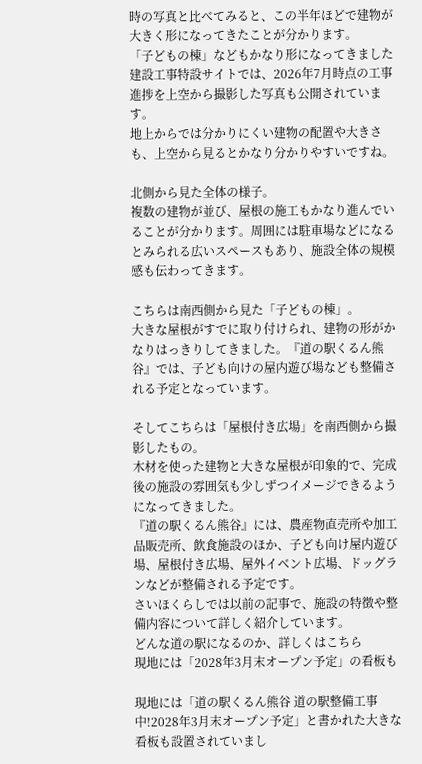時の写真と比べてみると、この半年ほどで建物が大きく形になってきたことが分かります。
「子どもの棟」などもかなり形になってきました
建設工事特設サイトでは、2026年7月時点の工事進捗を上空から撮影した写真も公開されています。
地上からでは分かりにくい建物の配置や大きさも、上空から見るとかなり分かりやすいですね。

北側から見た全体の様子。
複数の建物が並び、屋根の施工もかなり進んでいることが分かります。周囲には駐車場などになるとみられる広いスペースもあり、施設全体の規模感も伝わってきます。

こちらは南西側から見た「子どもの棟」。
大きな屋根がすでに取り付けられ、建物の形がかなりはっきりしてきました。『道の駅くるん熊谷』では、子ども向けの屋内遊び場なども整備される予定となっています。

そしてこちらは「屋根付き広場」を南西側から撮影したもの。
木材を使った建物と大きな屋根が印象的で、完成後の施設の雰囲気も少しずつイメージできるようになってきました。
『道の駅くるん熊谷』には、農産物直売所や加工品販売所、飲食施設のほか、子ども向け屋内遊び場、屋根付き広場、屋外イベント広場、ドッグランなどが整備される予定です。
さいほくらしでは以前の記事で、施設の特徴や整備内容について詳しく紹介しています。
どんな道の駅になるのか、詳しくはこちら
現地には「2028年3月末オープン予定」の看板も

現地には「道の駅くるん熊谷 道の駅整備工事中!2028年3月末オープン予定」と書かれた大きな看板も設置されていまし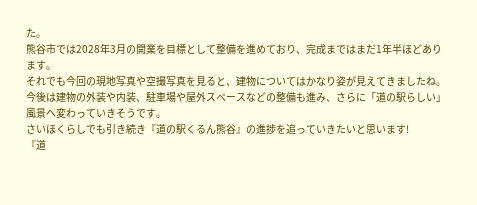た。
熊谷市では2028年3月の開業を目標として整備を進めており、完成まではまだ1年半ほどあります。
それでも今回の現地写真や空撮写真を見ると、建物についてはかなり姿が見えてきましたね。
今後は建物の外装や内装、駐車場や屋外スペースなどの整備も進み、さらに「道の駅らしい」風景へ変わっていきそうです。
さいほくらしでも引き続き『道の駅くるん熊谷』の進捗を追っていきたいと思います!
『道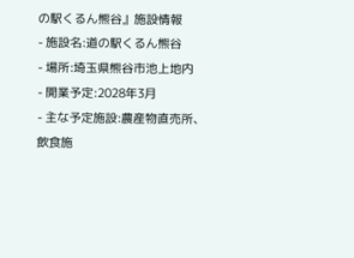の駅くるん熊谷』施設情報
- 施設名:道の駅くるん熊谷
- 場所:埼玉県熊谷市池上地内
- 開業予定:2028年3月
- 主な予定施設:農産物直売所、飲食施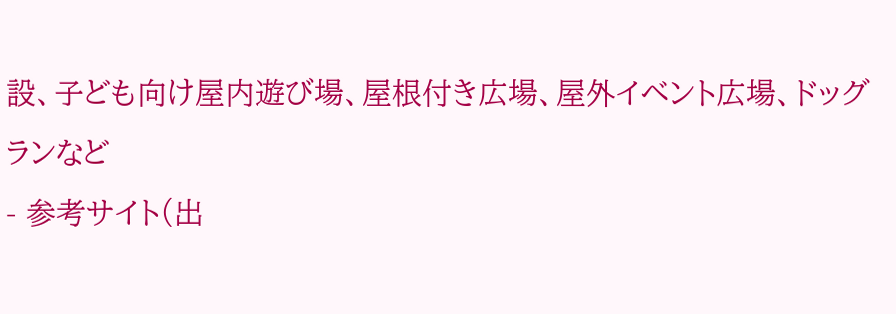設、子ども向け屋内遊び場、屋根付き広場、屋外イベント広場、ドッグランなど
- 参考サイト(出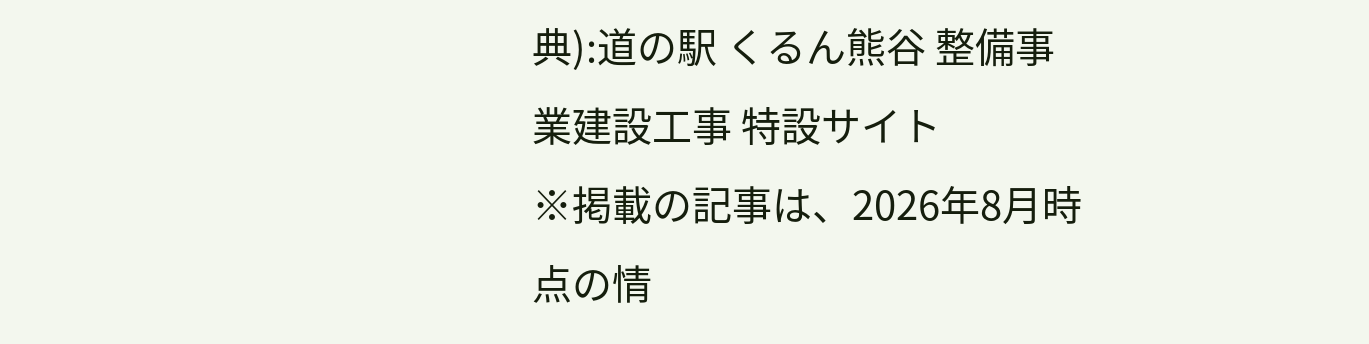典):道の駅 くるん熊谷 整備事業建設工事 特設サイト
※掲載の記事は、2026年8月時点の情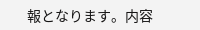報となります。内容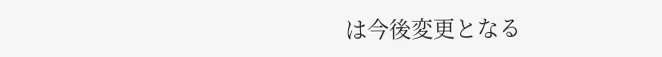は今後変更となる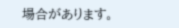場合があります。